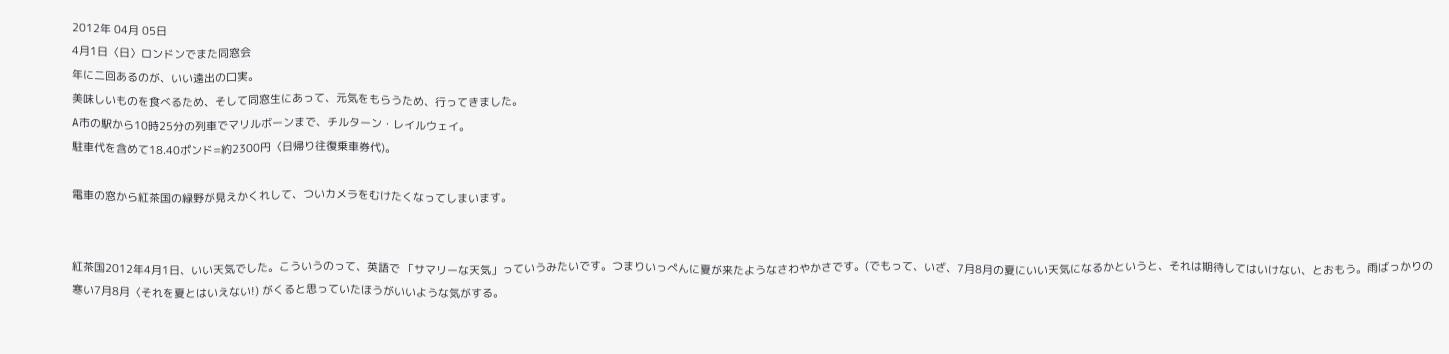2012年 04月 05日
4月1日〈日〉ロンドンでまた同窓会
年に二回あるのが、いい遠出の口実。
美味しいものを食べるため、そして同窓生にあって、元気をもらうため、行ってきました。
A市の駅から10時25分の列車でマリルボーンまで、チルターン・レイルウェイ。
駐車代を含めて18.40ポンド=約2300円〈日帰り往復乗車券代)。

電車の窓から紅茶国の緑野が見えかくれして、ついカメラをむけたくなってしまいます。


紅茶国2012年4月1日、いい天気でした。こういうのって、英語で 「サマリーな天気」っていうみたいです。つまりいっぺんに夏が来たようなさわやかさです。(でもって、いざ、7月8月の夏にいい天気になるかというと、それは期待してはいけない、とおもう。雨ばっかりの寒い7月8月〈それを夏とはいえない!) がくると思っていたほうがいいような気がする。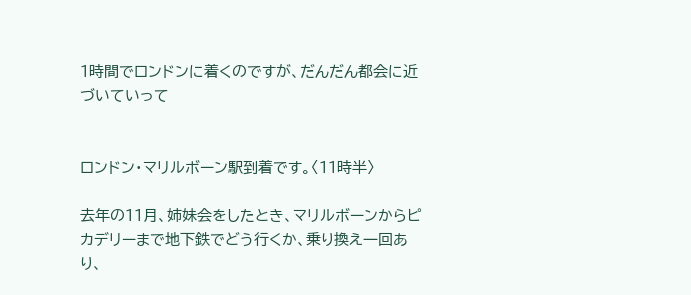1時間でロンドンに着くのですが、だんだん都会に近づいていって


ロンドン・マリルボーン駅到着です。〈11時半〉

去年の11月、姉妹会をしたとき、マリルボーンからピカデリーまで地下鉄でどう行くか、乗り換え一回あり、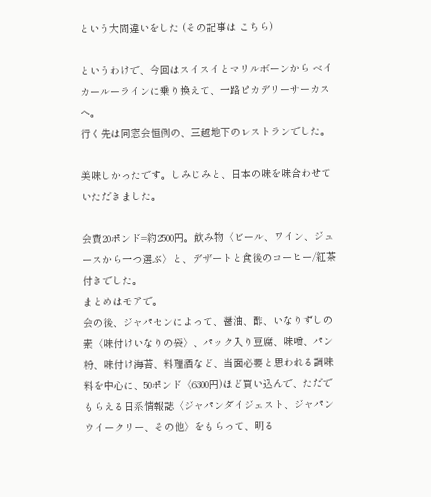という大間違いをした (その記事は こちら)

というわけで、今回はスイスイとマリルボーンから ベイカールーラインに乗り換えて、一路ピカデリーサーカスへ。
行く先は同窓会恒例の、三越地下のレストランでした。

美味しかったです。しみじみと、日本の味を味合わせていただきました。

会費20ポンド=約2500円。飲み物〈ビール、ワイン、ジュースから一つ選ぶ〉と、デザートと食後のコーヒー/紅茶付きでした。
まとめはモアで。
会の後、ジャパセンによって、醤油、酢、いなりずしの素〈味付けいなりの袋〉、パック入り豆腐、味噌、パン粉、味付け海苔、料理酒など、当面必要と思われる調味料を中心に、50ポンド〈6300円)ほど買い込んで、ただでもらえる日系情報誌〈ジャパンダイジェスト、ジャパンウイークリー、その他〉をもらって、明る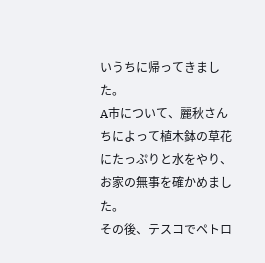いうちに帰ってきました。
A市について、麗秋さんちによって植木鉢の草花にたっぷりと水をやり、お家の無事を確かめました。
その後、テスコでペトロ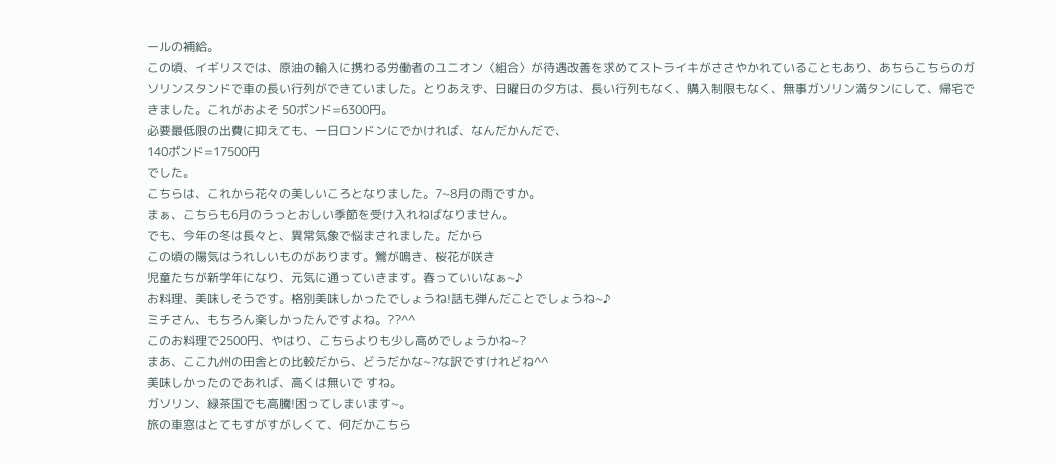ールの補給。
この頃、イギリスでは、原油の輸入に携わる労働者のユニオン〈組合〉が待遇改善を求めてストライキがささやかれていることもあり、あちらこちらのガソリンスタンドで車の長い行列ができていました。とりあえず、日曜日の夕方は、長い行列もなく、購入制限もなく、無事ガソリン満タンにして、帰宅できました。これがおよそ 50ポンド=6300円。
必要最低限の出費に抑えても、一日ロンドンにでかければ、なんだかんだで、
140ポンド=17500円
でした。
こちらは、これから花々の美しいころとなりました。7~8月の雨ですか。
まぁ、こちらも6月のうっとおしい季節を受け入れねばなりません。
でも、今年の冬は長々と、異常気象で悩まされました。だから
この頃の陽気はうれしいものがあります。鶯が鳴き、桜花が咲き
児童たちが新学年になり、元気に通っていきます。春っていいなぁ~♪
お料理、美味しそうです。格別美味しかったでしょうね!話も弾んだことでしょうね~♪
ミチさん、もちろん楽しかったんですよね。??^^
このお料理で2500円、やはり、こちらよりも少し高めでしょうかね~?
まあ、ここ九州の田舎との比較だから、どうだかな~?な訳ですけれどね^^
美味しかったのであれば、高くは無いで すね。
ガソリン、緑茶国でも高騰!困ってしまいます~。
旅の車窓はとてもすがすがしくて、何だかこちら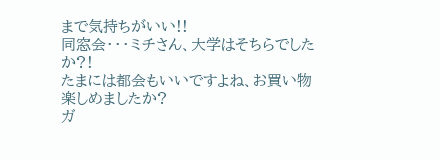まで気持ちがいい!!
同窓会・・・ミチさん、大学はそちらでしたか?!
たまには都会もいいですよね、お買い物楽しめましたか?
ガ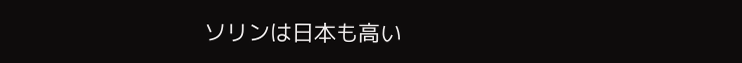ソリンは日本も高い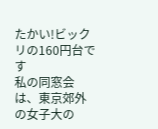たかい!ビックリの160円台です
私の同窓会は、東京郊外の女子大の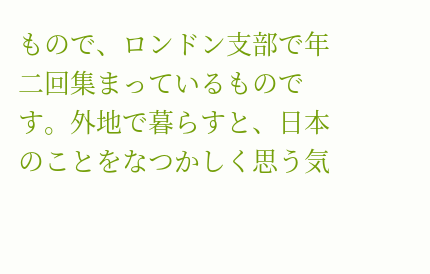もので、ロンドン支部で年二回集まっているものです。外地で暮らすと、日本のことをなつかしく思う気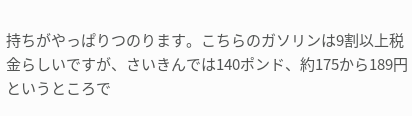持ちがやっぱりつのります。こちらのガソリンは9割以上税金らしいですが、さいきんでは140ポンド、約175から189円というところで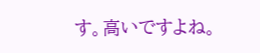す。高いですよね。